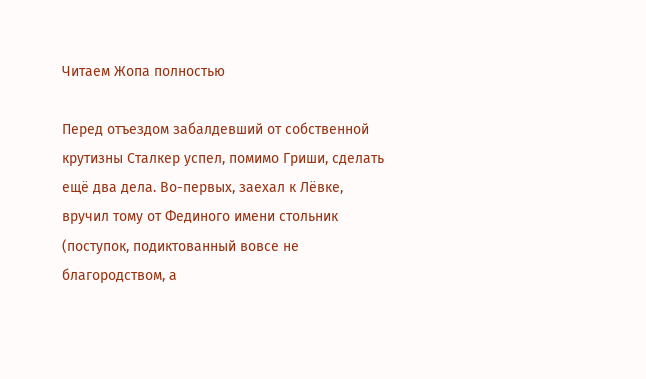Читаем Жопа полностью

Перед отъездом забалдевший от собственной крутизны Сталкер успел, помимо Гриши, сделать ещё два дела. Во-первых, заехал к Лёвке, вручил тому от Фединого имени стольник (поступок, подиктованный вовсе не благородством, а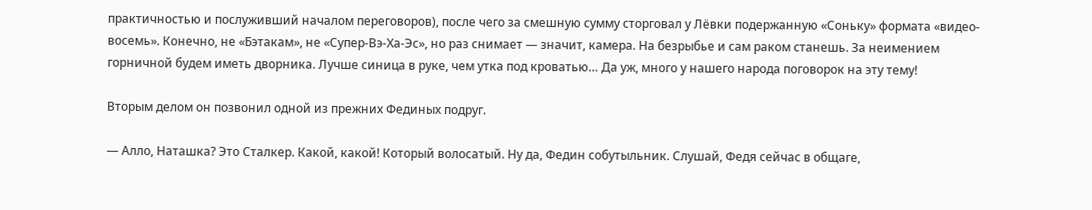практичностью и послуживший началом переговоров), после чего за смешную сумму сторговал у Лёвки подержанную «Соньку» формата «видео-восемь». Конечно, не «Бэтакам», не «Супер-Вэ-Ха-Эс», но раз снимает — значит, камера. На безрыбье и сам раком станешь. За неимением горничной будем иметь дворника. Лучше синица в руке, чем утка под кроватью… Да уж, много у нашего народа поговорок на эту тему!

Вторым делом он позвонил одной из прежних Фединых подруг.

— Алло, Наташка? Это Сталкер. Какой, какой! Который волосатый. Ну да, Федин собутыльник. Слушай, Федя сейчас в общаге,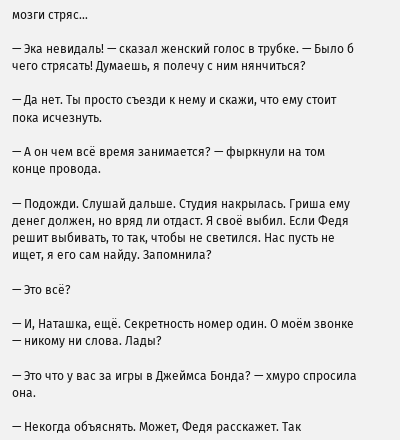мозги стряс…

— Эка невидаль! — сказал женский голос в трубке. — Было б чего стрясать! Думаешь, я полечу с ним нянчиться?

— Да нет. Ты просто съезди к нему и скажи, что ему стоит пока исчезнуть.

— А он чем всё время занимается? — фыркнули на том конце провода.

— Подожди. Слушай дальше. Студия накрылась. Гриша ему денег должен, но вряд ли отдаст. Я своё выбил. Если Федя решит выбивать, то так, чтобы не светился. Нас пусть не ищет, я его сам найду. Запомнила?

— Это всё?

— И, Наташка, ещё. Секретность номер один. О моём звонке — никому ни слова. Лады?

— Это что у вас за игры в Джеймса Бонда? — хмуро спросила она.

— Некогда объяснять. Может, Федя расскажет. Так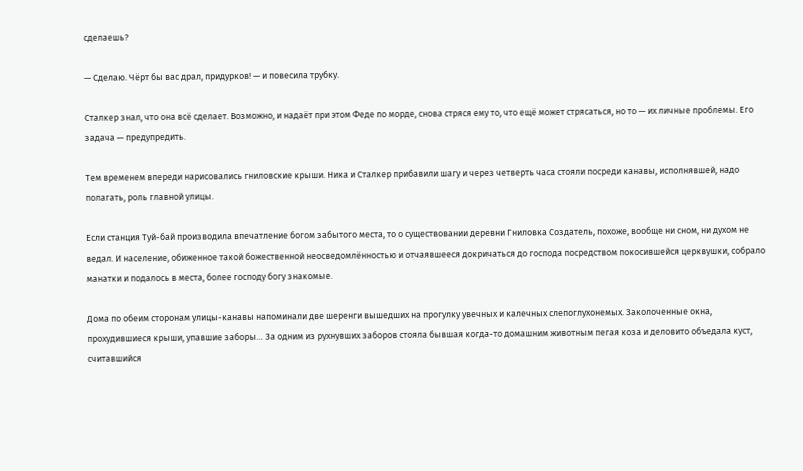сделаешь?

— Сделаю. Чёрт бы вас драл, придурков! — и повесила трубку.

Сталкер знал, что она всё сделает. Возможно, и надаёт при этом Феде по морде, снова стряся ему то, что ещё может стрясаться, но то — их личные проблемы. Его задача — предупредить.

Тем временем впереди нарисовались гниловские крыши. Ника и Сталкер прибавили шагу и через четверть часа стояли посреди канавы, исполнявшей, надо полагать, роль главной улицы.

Если станция Туй-бай производила впечатление богом забытого места, то о существовании деревни Гниловка Создатель, похоже, вообще ни сном, ни духом не ведал. И население, обиженное такой божественной неосведомлённостью и отчаявшееся докричаться до господа посредством покосившейся церквушки, собрало манатки и подалось в места, более господу богу знакомые.

Дома по обеим сторонам улицы-канавы напоминали две шеренги вышедших на прогулку увечных и калечных слепоглухонемых. Заколоченные окна, прохудившиеся крыши, упавшие заборы… За одним из рухнувших заборов стояла бывшая когда-то домашним животным пегая коза и деловито объедала куст, считавшийся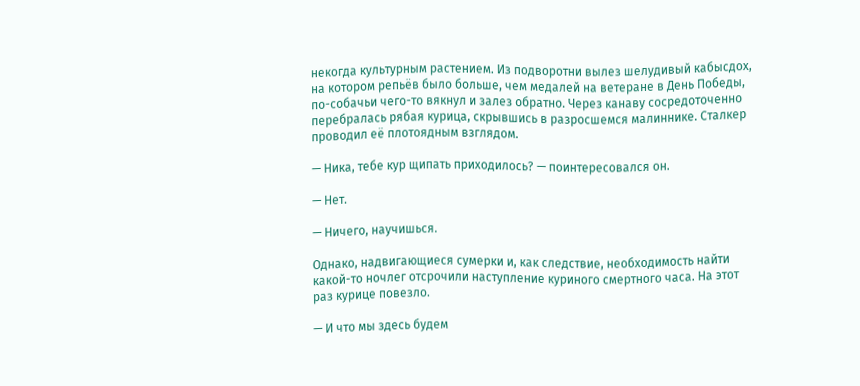некогда культурным растением. Из подворотни вылез шелудивый кабысдох, на котором репьёв было больше, чем медалей на ветеране в День Победы, по-собачьи чего-то вякнул и залез обратно. Через канаву сосредоточенно перебралась рябая курица, скрывшись в разросшемся малиннике. Сталкер проводил её плотоядным взглядом.

— Ника, тебе кур щипать приходилось? — поинтересовался он.

— Нет.

— Ничего, научишься.

Однако, надвигающиеся сумерки и, как следствие, необходимость найти какой-то ночлег отсрочили наступление куриного смертного часа. На этот раз курице повезло.

— И что мы здесь будем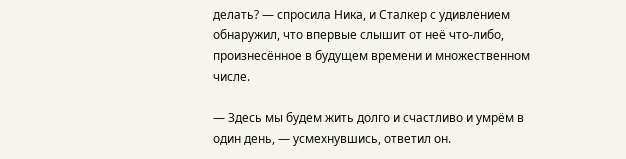делать? — спросила Ника, и Сталкер с удивлением обнаружил, что впервые слышит от неё что-либо, произнесённое в будущем времени и множественном числе.

— Здесь мы будем жить долго и счастливо и умрём в один день, — усмехнувшись, ответил он.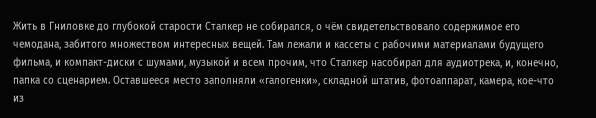Жить в Гниловке до глубокой старости Сталкер не собирался, о чём свидетельствовало содержимое его чемодана, забитого множеством интересных вещей. Там лежали и кассеты с рабочими материалами будущего фильма, и компакт-диски с шумами, музыкой и всем прочим, что Сталкер насобирал для аудиотрека, и, конечно, папка со сценарием. Оставшееся место заполняли «галогенки», складной штатив, фотоаппарат, камера, кое-что из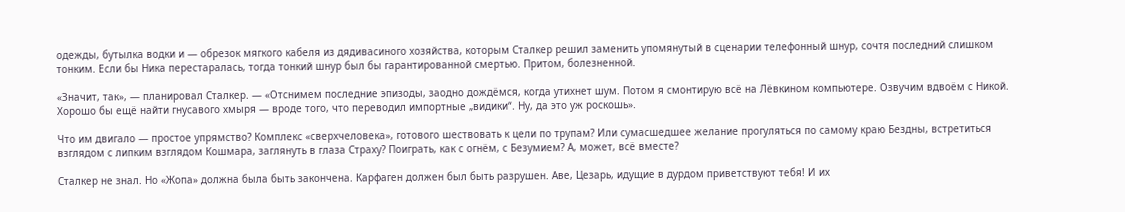одежды, бутылка водки и — обрезок мягкого кабеля из дядивасиного хозяйства, которым Сталкер решил заменить упомянутый в сценарии телефонный шнур, сочтя последний слишком тонким. Если бы Ника перестаралась, тогда тонкий шнур был бы гарантированной смертью. Притом, болезненной.

«Значит, так», — планировал Сталкер. — «Отснимем последние эпизоды, заодно дождёмся, когда утихнет шум. Потом я смонтирую всё на Лёвкином компьютере. Озвучим вдвоём с Никой. Хорошо бы ещё найти гнусавого хмыря — вроде того, что переводил импортные „видики“. Ну, да это уж роскошь».

Что им двигало — простое упрямство? Комплекс «сверхчеловека», готового шествовать к цели по трупам? Или сумасшедшее желание прогуляться по самому краю Бездны, встретиться взглядом с липким взглядом Кошмара, заглянуть в глаза Страху? Поиграть, как с огнём, с Безумием? А, может, всё вместе?

Сталкер не знал. Но «Жопа» должна была быть закончена. Карфаген должен был быть разрушен. Аве, Цезарь, идущие в дурдом приветствуют тебя! И их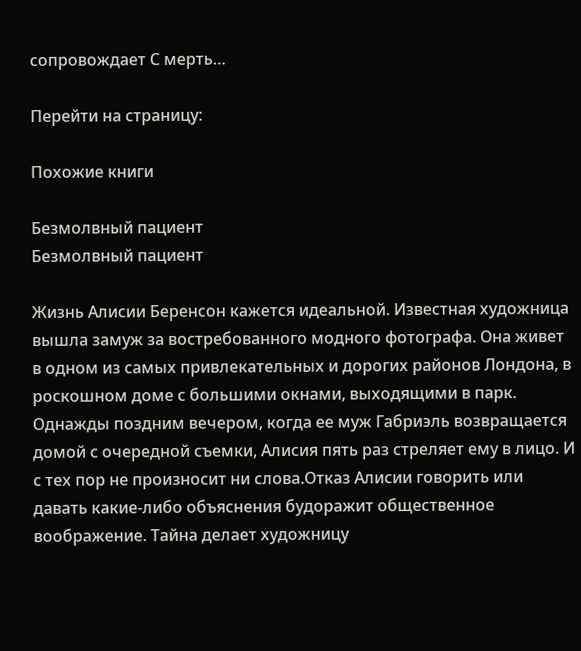сопровождает С мерть…

Перейти на страницу:

Похожие книги

Безмолвный пациент
Безмолвный пациент

Жизнь Алисии Беренсон кажется идеальной. Известная художница вышла замуж за востребованного модного фотографа. Она живет в одном из самых привлекательных и дорогих районов Лондона, в роскошном доме с большими окнами, выходящими в парк. Однажды поздним вечером, когда ее муж Габриэль возвращается домой с очередной съемки, Алисия пять раз стреляет ему в лицо. И с тех пор не произносит ни слова.Отказ Алисии говорить или давать какие-либо объяснения будоражит общественное воображение. Тайна делает художницу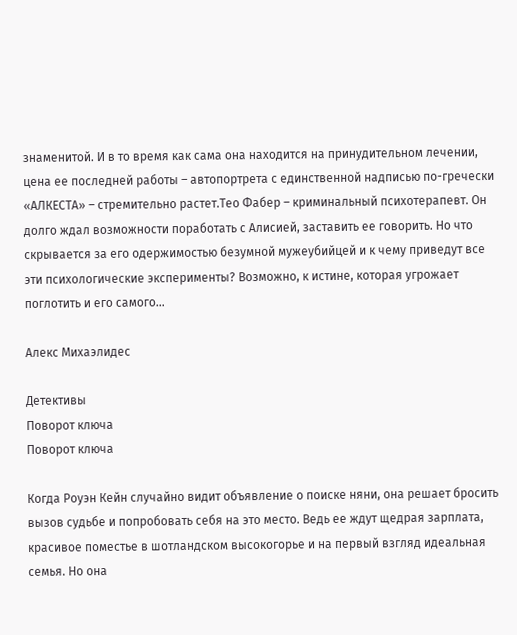знаменитой. И в то время как сама она находится на принудительном лечении, цена ее последней работы – автопортрета с единственной надписью по-гречески «АЛКЕСТА» – стремительно растет.Тео Фабер – криминальный психотерапевт. Он долго ждал возможности поработать с Алисией, заставить ее говорить. Но что скрывается за его одержимостью безумной мужеубийцей и к чему приведут все эти психологические эксперименты? Возможно, к истине, которая угрожает поглотить и его самого…

Алекс Михаэлидес

Детективы
Поворот ключа
Поворот ключа

Когда Роуэн Кейн случайно видит объявление о поиске няни, она решает бросить вызов судьбе и попробовать себя на это место. Ведь ее ждут щедрая зарплата, красивое поместье в шотландском высокогорье и на первый взгляд идеальная семья. Но она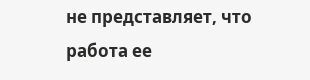не представляет, что работа ее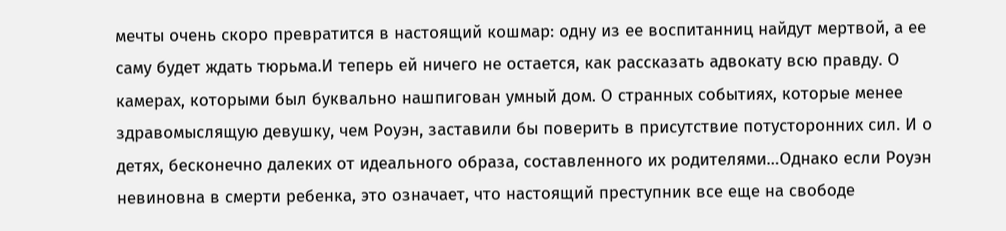мечты очень скоро превратится в настоящий кошмар: одну из ее воспитанниц найдут мертвой, а ее саму будет ждать тюрьма.И теперь ей ничего не остается, как рассказать адвокату всю правду. О камерах, которыми был буквально нашпигован умный дом. О странных событиях, которые менее здравомыслящую девушку, чем Роуэн, заставили бы поверить в присутствие потусторонних сил. И о детях, бесконечно далеких от идеального образа, составленного их родителями…Однако если Роуэн невиновна в смерти ребенка, это означает, что настоящий преступник все еще на свободе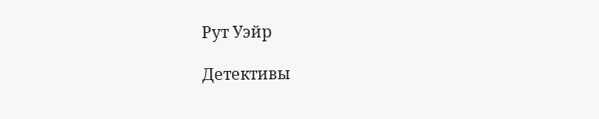Рут Уэйр

Детективы